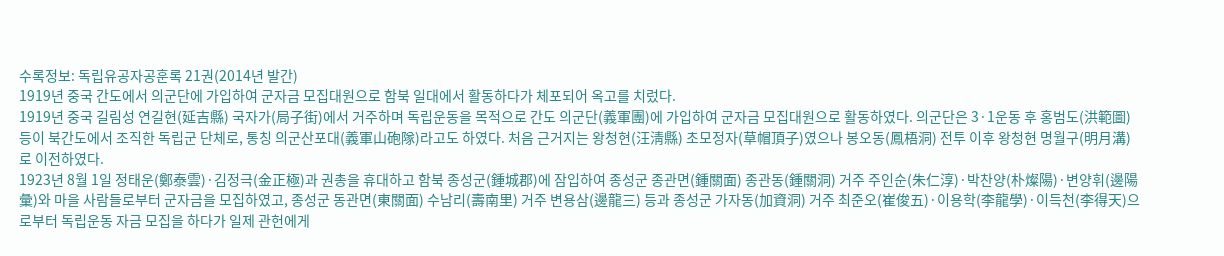수록정보: 독립유공자공훈록 21권(2014년 발간)
1919년 중국 간도에서 의군단에 가입하여 군자금 모집대원으로 함북 일대에서 활동하다가 체포되어 옥고를 치렀다.
1919년 중국 길림성 연길현(延吉縣) 국자가(局子街)에서 거주하며 독립운동을 목적으로 간도 의군단(義軍團)에 가입하여 군자금 모집대원으로 활동하였다. 의군단은 3·1운동 후 홍범도(洪範圖) 등이 북간도에서 조직한 독립군 단체로, 통칭 의군산포대(義軍山砲隊)라고도 하였다. 처음 근거지는 왕청현(汪淸縣) 초모정자(草帽頂子)였으나 봉오동(鳳梧洞) 전투 이후 왕청현 명월구(明月溝)로 이전하였다.
1923년 8월 1일 정태운(鄭泰雲)·김정극(金正極)과 권총을 휴대하고 함북 종성군(鍾城郡)에 잠입하여 종성군 종관면(鍾關面) 종관동(鍾關洞) 거주 주인순(朱仁淳)·박찬양(朴燦陽)·변양휘(邊陽彙)와 마을 사람들로부터 군자금을 모집하였고, 종성군 동관면(東關面) 수남리(壽南里) 거주 변용삼(邊龍三) 등과 종성군 가자동(加資洞) 거주 최준오(崔俊五)·이용학(李龍學)·이득천(李得天)으로부터 독립운동 자금 모집을 하다가 일제 관헌에게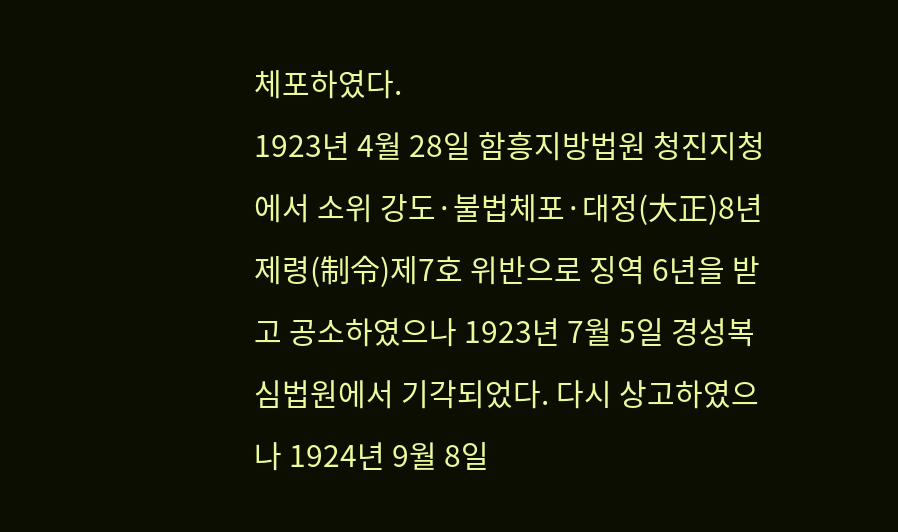체포하였다.
1923년 4월 28일 함흥지방법원 청진지청에서 소위 강도·불법체포·대정(大正)8년제령(制令)제7호 위반으로 징역 6년을 받고 공소하였으나 1923년 7월 5일 경성복심법원에서 기각되었다. 다시 상고하였으나 1924년 9월 8일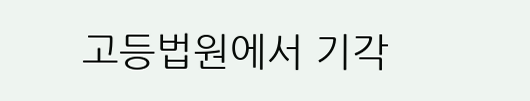고등법원에서 기각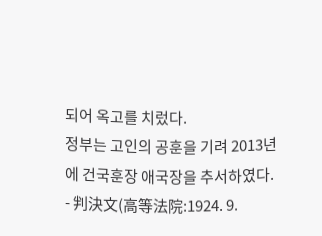되어 옥고를 치렀다.
정부는 고인의 공훈을 기려 2013년에 건국훈장 애국장을 추서하였다.
- 判決文(高等法院:1924. 9.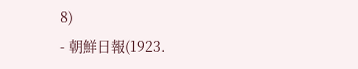8)
- 朝鮮日報(1923.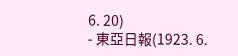6. 20)
- 東亞日報(1923. 6.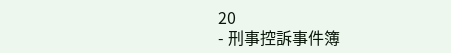20
- 刑事控訴事件簿